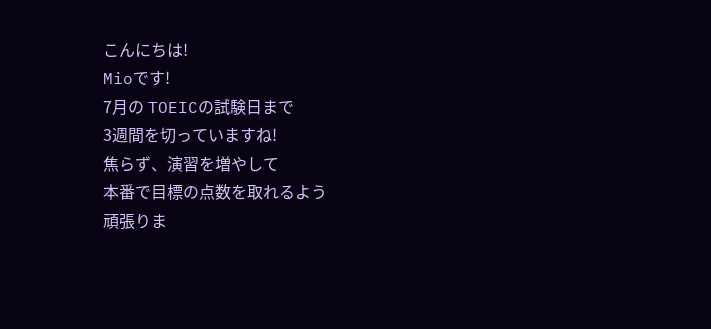こんにちは!
Mioです!
7月の TOEICの試験日まで
3週間を切っていますね!
焦らず、演習を増やして
本番で目標の点数を取れるよう
頑張りま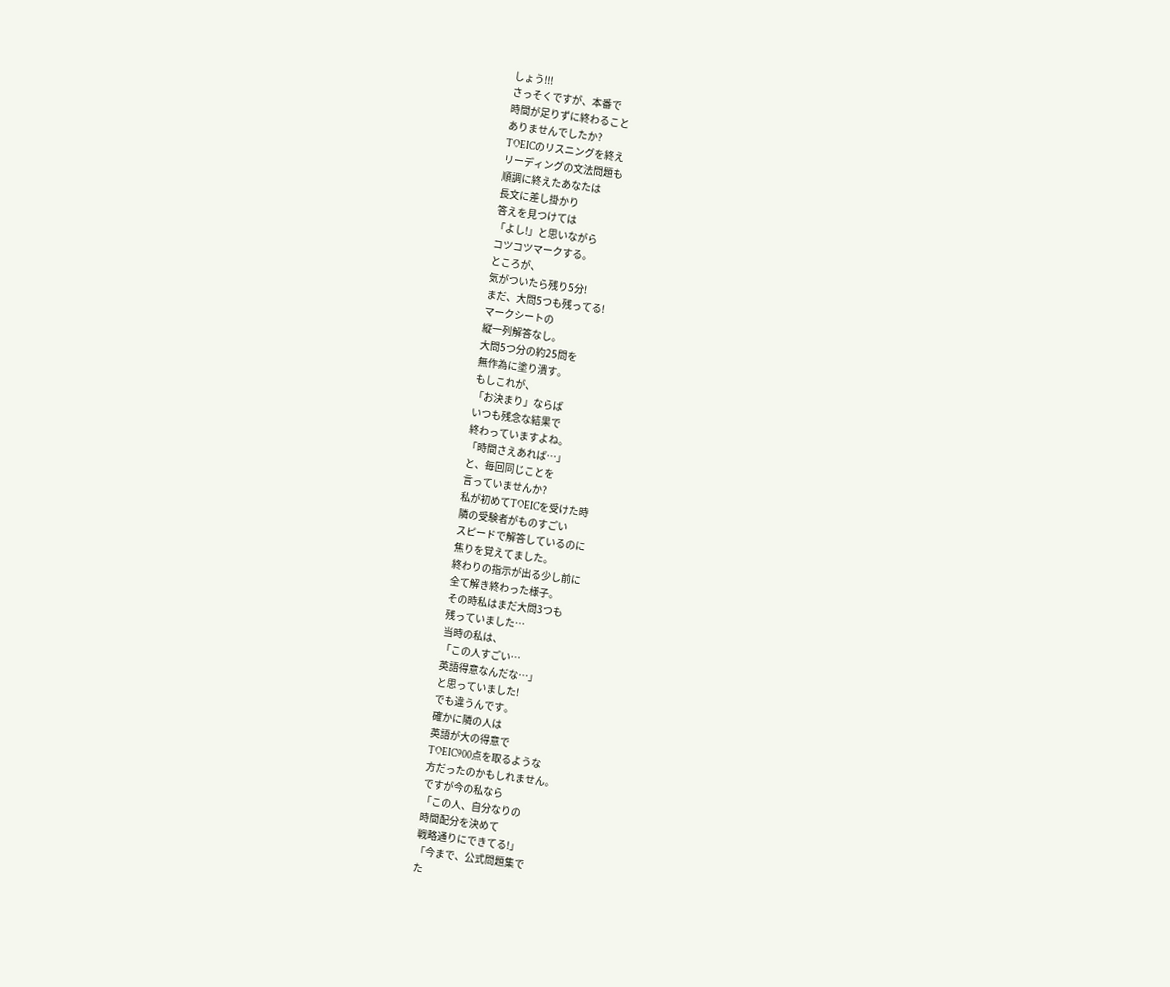しょう!!!
さっそくですが、本番で
時間が足りずに終わること
ありませんでしたか?
TOEICのリスニングを終え
リーディングの文法問題も
順調に終えたあなたは
長文に差し掛かり
答えを見つけては
「よし!」と思いながら
コツコツマークする。
ところが、
気がついたら残り5分!
まだ、大問5つも残ってる!
マークシートの
縦一列解答なし。
大問5つ分の約25問を
無作為に塗り潰す。
もしこれが、
「お決まり」ならば
いつも残念な結果で
終わっていますよね。
「時間さえあれば…」
と、毎回同じことを
言っていませんか?
私が初めてTOEICを受けた時
隣の受験者がものすごい
スピードで解答しているのに
焦りを覚えてました。
終わりの指示が出る少し前に
全て解き終わった様子。
その時私はまだ大問3つも
残っていました…
当時の私は、
「この人すごい…
英語得意なんだな…」
と思っていました!
でも違うんです。
確かに隣の人は
英語が大の得意で
TOEIC900点を取るような
方だったのかもしれません。
ですが今の私なら
「この人、自分なりの
時間配分を決めて
戦略通りにできてる!」
「今まで、公式問題集で
た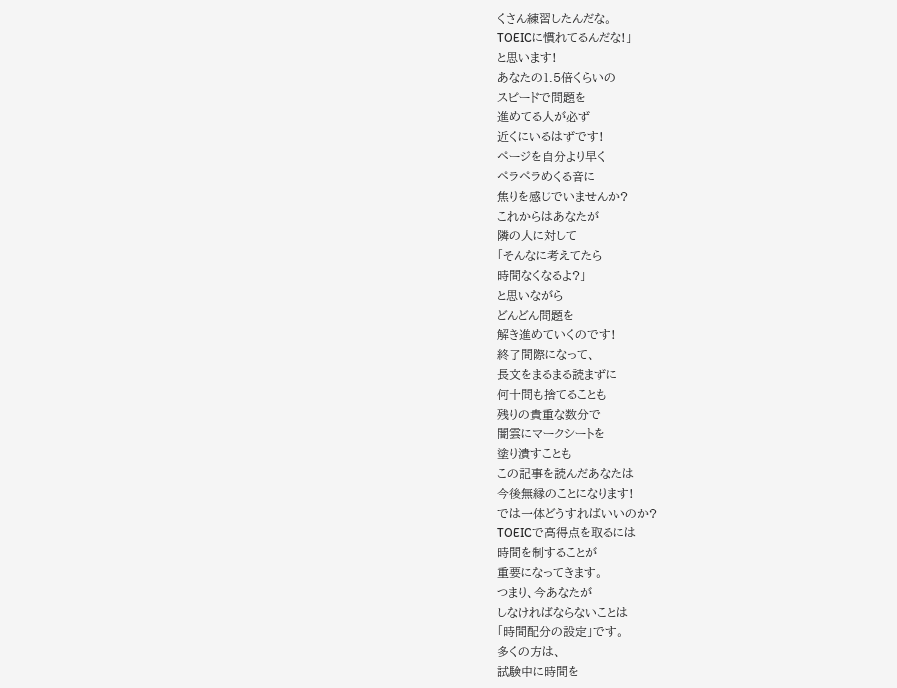くさん練習したんだな。
TOEICに慣れてるんだな!」
と思います!
あなたの1.5倍くらいの
スピードで問題を
進めてる人が必ず
近くにいるはずです!
ページを自分より早く
ペラペラめくる音に
焦りを感じでいませんか?
これからはあなたが
隣の人に対して
「そんなに考えてたら
時間なくなるよ?」
と思いながら
どんどん問題を
解き進めていくのです!
終了間際になって、
長文をまるまる読まずに
何十問も捨てることも
残りの貴重な数分で
闇雲にマークシートを
塗り潰すことも
この記事を読んだあなたは
今後無縁のことになります!
では一体どうすればいいのか?
TOEICで高得点を取るには
時間を制することが
重要になってきます。
つまり、今あなたが
しなければならないことは
「時間配分の設定」です。
多くの方は、
試験中に時間を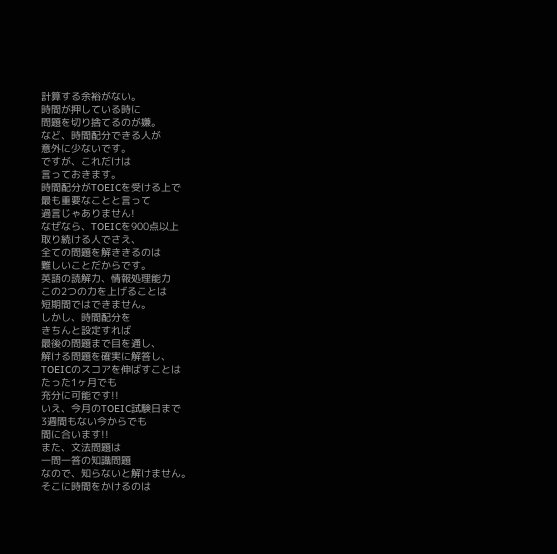計算する余裕がない。
時間が押している時に
問題を切り捨てるのが嫌。
など、時間配分できる人が
意外に少ないです。
ですが、これだけは
言っておきます。
時間配分がTOEICを受ける上で
最も重要なことと言って
過言じゃありません!
なぜなら、TOEICを900点以上
取り続ける人でさえ、
全ての問題を解ききるのは
難しいことだからです。
英語の読解力、情報処理能力
この2つの力を上げることは
短期間ではできません。
しかし、時間配分を
きちんと設定すれば
最後の問題まで目を通し、
解ける問題を確実に解答し、
TOEICのスコアを伸ばすことは
たった1ヶ月でも
充分に可能です!!
いえ、今月のTOEIC試験日まで
3週間もない今からでも
間に合います!!
また、文法問題は
一問一答の知識問題
なので、知らないと解けません。
そこに時間をかけるのは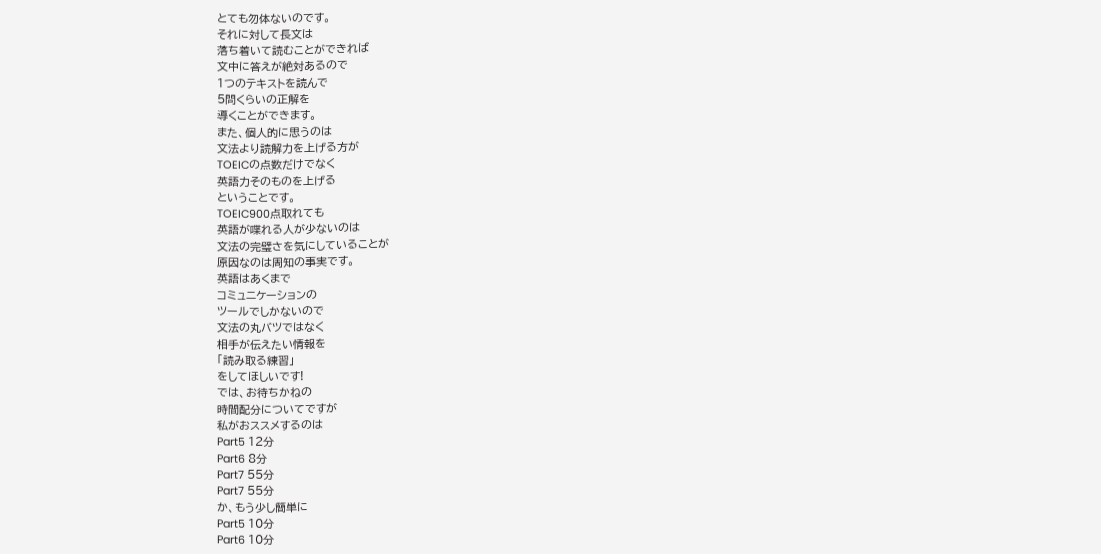とても勿体ないのです。
それに対して長文は
落ち着いて読むことができれば
文中に答えが絶対あるので
1つのテキストを読んで
5問くらいの正解を
導くことができます。
また、個人的に思うのは
文法より読解力を上げる方が
TOEICの点数だけでなく
英語力そのものを上げる
ということです。
TOEIC900点取れても
英語が喋れる人が少ないのは
文法の完璧さを気にしていることが
原因なのは周知の事実です。
英語はあくまで
コミュニケーションの
ツールでしかないので
文法の丸バツではなく
相手が伝えたい情報を
「読み取る練習」
をしてほしいです!
では、お待ちかねの
時間配分についてですが
私がおススメするのは
Part5 12分
Part6 8分
Part7 55分
Part7 55分
か、もう少し簡単に
Part5 10分
Part6 10分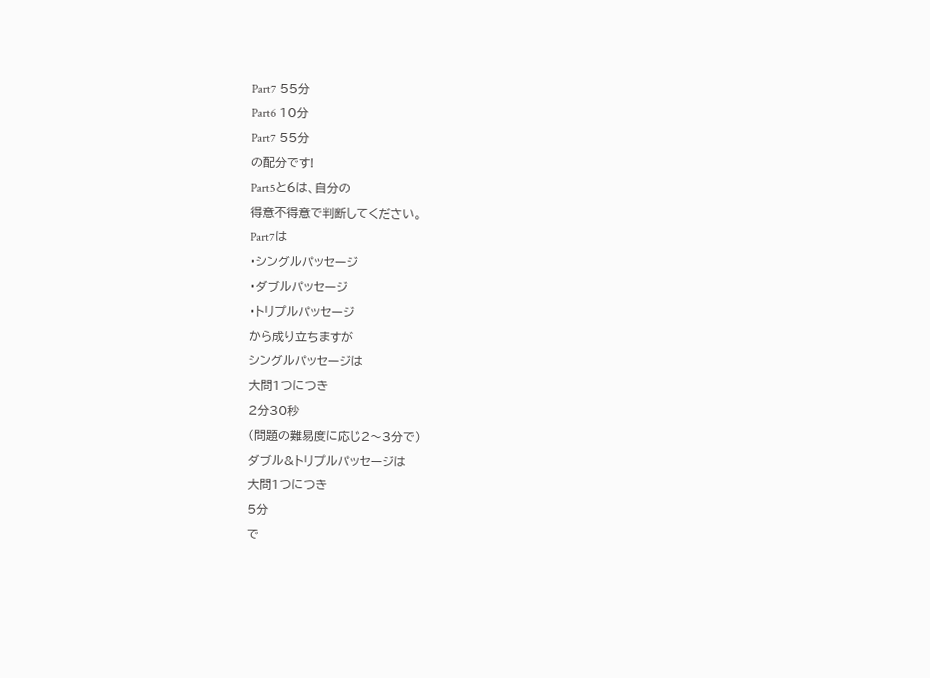Part7 55分
Part6 10分
Part7 55分
の配分です!
Part5と6は、自分の
得意不得意で判断してください。
Part7は
・シングルパッセージ
・ダブルパッセージ
・トリプルパッセージ
から成り立ちますが
シングルパッセージは
大問1つにつき
2分30秒
(問題の難易度に応じ2〜3分で)
ダブル&トリプルパッセージは
大問1つにつき
5分
で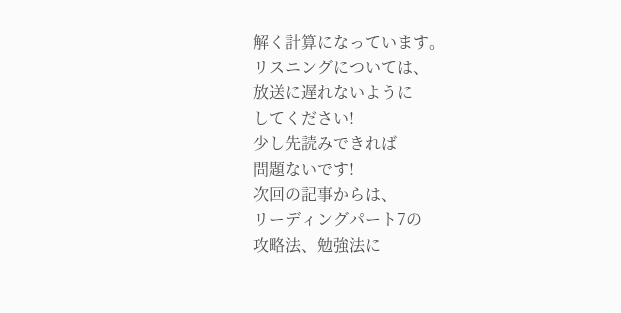解く計算になっています。
リスニングについては、
放送に遅れないように
してください!
少し先読みできれば
問題ないです!
次回の記事からは、
リーディングパート7の
攻略法、勉強法に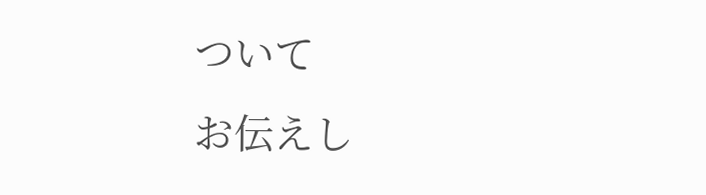ついて
お伝えし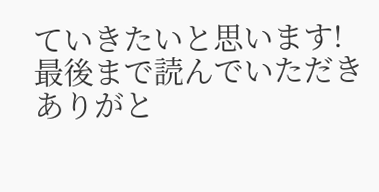ていきたいと思います!
最後まで読んでいただき
ありがと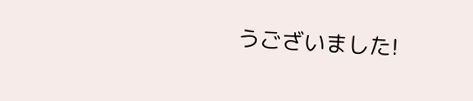うございました!